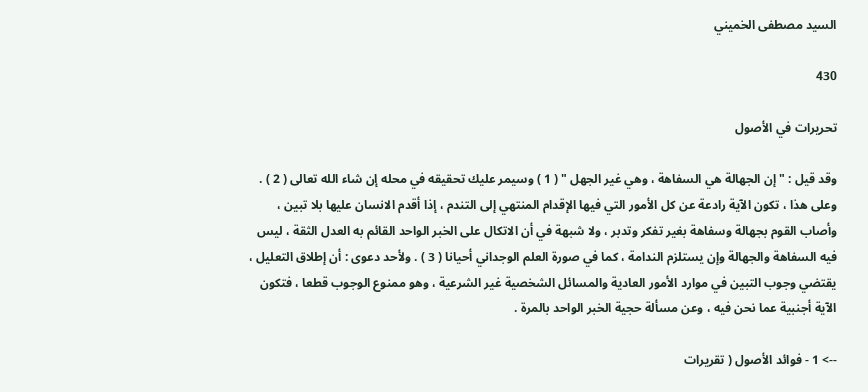السيد مصطفى الخميني

430

تحريرات في الأصول

وقد قيل : " إن الجهالة هي السفاهة ، وهي غير الجهل " ( 1 ) وسيمر عليك تحقيقه في محله إن شاء الله تعالى ( 2 ) . وعلى هذا ، تكون الآية رادعة عن كل الأمور التي فيها الإقدام المنتهي إلى التندم ، إذا أقدم الانسان عليها بلا تبين ، وأصاب القوم بجهالة وسفاهة بغير تفكر وتدبر ، ولا شبهة في أن الاتكال على الخبر الواحد القائم به العدل الثقة ، ليس فيه السفاهة والجهالة وإن يستلزم الندامة ، كما في صورة العلم الوجداني أحيانا ( 3 ) . ولأحد دعوى : أن إطلاق التعليل ، يقتضي وجوب التبين في موارد الأمور العادية والمسائل الشخصية غير الشرعية ، وهو ممنوع الوجوب قطعا ، فتكون الآية أجنبية عما نحن فيه ، وعن مسألة حجية الخبر الواحد بالمرة .

--> 1 - فوائد الأصول ( تقريرات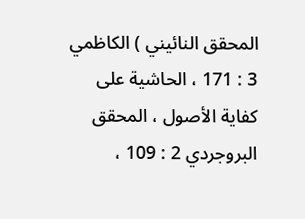المحقق النائيني ) الكاظمي 3 : 171 ، الحاشية على كفاية الأصول ، المحقق البروجردي 2 : 109 ،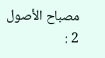مصباح الأصول 2 :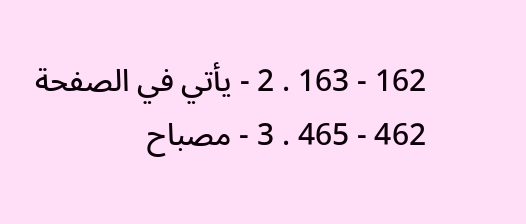162 - 163 . 2 - يأتي في الصفحة 462 - 465 . 3 - مصباح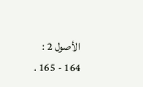الأصول 2 : 164 - 165 .